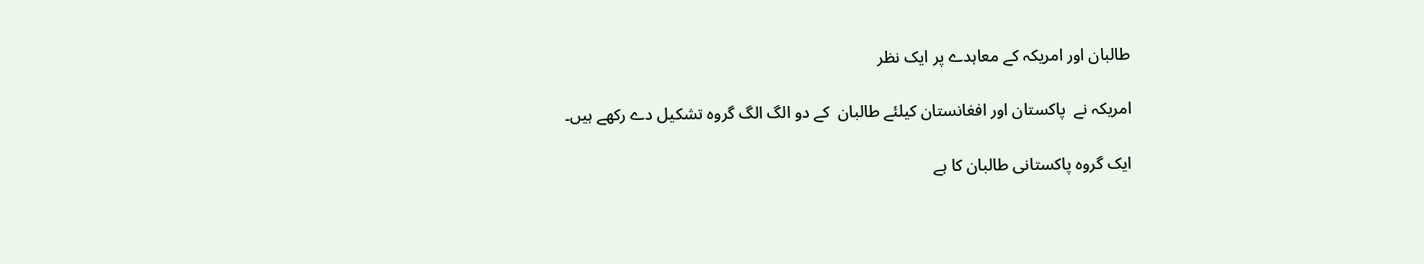طالبان اور امریکہ کے معاہدے پر ایک نظر

امریکہ نے  پاکستان اور افغانستان کیلئے طالبان  کے دو الگ الگ گروہ تشکیل دے رکھے ہیں۔

ایک گروہ پاکستانی طالبان کا ہے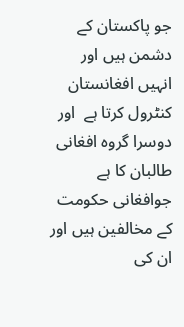جو پاکستان کے دشمن ہیں اور انہیں افغانستان کنٹرول کرتا ہے  اور دوسرا گروہ افغانی طالبان کا ہے جوافغانی حکومت کے مخالفین ہیں اور ان کی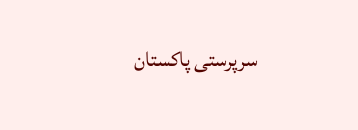سرپرستی پاکستان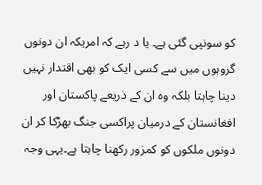کو سونپی گئی ہے۔ یا د رہے کہ امریکہ ان دونوں گروہوں میں سے کسی ایک کو بھی اقتدار نہیں دینا چاہتا بلکہ وہ ان کے ذریعے پاکستان اور افغانستان کے درمیان پراکسی جنگ بھڑکا کر ان دونوں ملکوں کو کمزور رکھنا چاہتا ہے۔یہی وجہ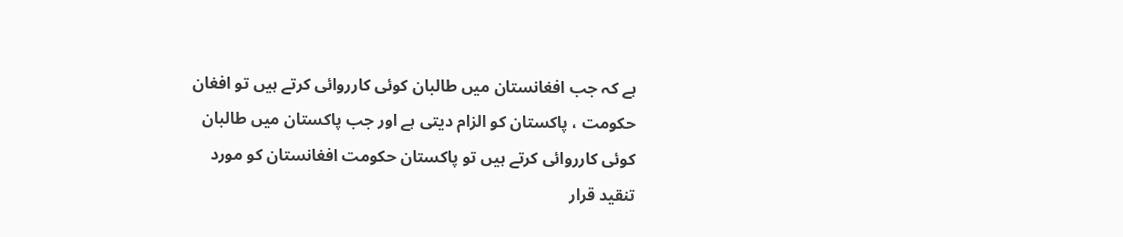ہے کہ جب افغانستان میں طالبان کوئی کارروائی کرتے ہیں تو افغان حکومت ، پاکستان کو الزام دیتی ہے اور جب پاکستان میں طالبان کوئی کارروائی کرتے ہیں تو پاکستان حکومت افغانستان کو مورد تنقید قرار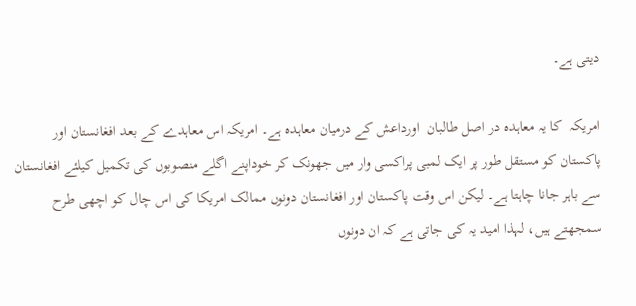دیتی ہے۔

امریکہ  کا یہ معاہدہ در اصل طالبان  اورداعش کے درمیان معاہدہ ہے۔ امریکہ اس معاہدے کے بعد افغانستان اور پاکستان کو مستقل طور پر ایک لمبی پراکسی وار میں جھونک کر خوداپنے اگلے منصوبوں کی تکمیل کیلئے افغانستان سے باہر جانا چاہتا ہے۔ لیکن اس وقت پاکستان اور افغانستان دونوں ممالک امریکا کی اس چال کو اچھی طرح سمجھتے ہیں، لہذا امید یہ کی جاتی ہے کہ ان دونوں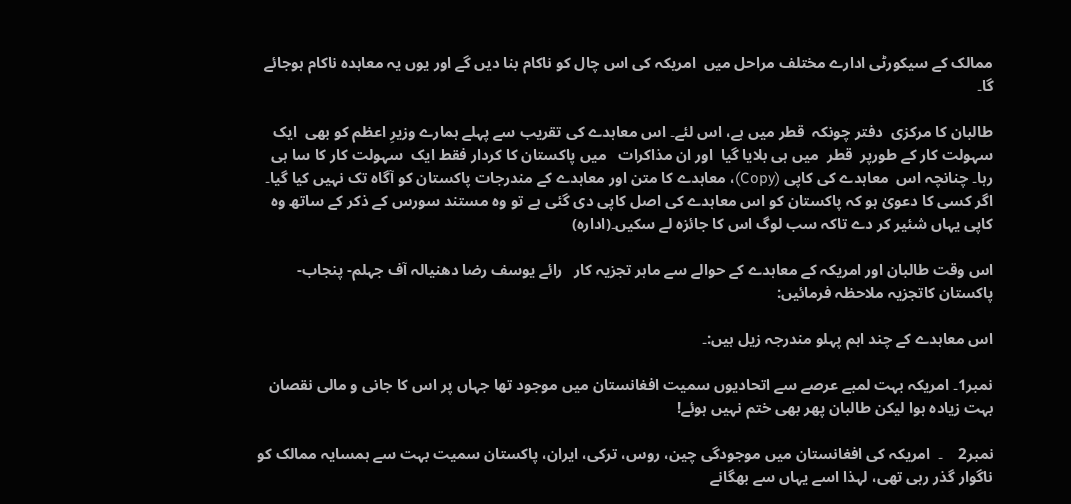ممالک کے سیکورٹی ادارے مختلف مراحل میں  امریکہ کی اس چال کو ناکام بنا دیں گے اور یوں یہ معاہدہ ناکام ہوجائے گا۔

طالبان کا مرکزی  دفتر چونکہ  قطر میں ہے، اس لئے۔ اس معاہدے کی تقریب سے پہلے ہمارے وزیرِ اعظم کو بھی  ایک سہولت کار کے طورپر  قطر  میں ہی بلایا گیا  اور ان مذاکرات   میں پاکستان کا کردار فقط ایک  سہولت کار کا سا ہی رہا۔ چنانچہ اس  معاہدے کی کاپی (Copy)، معاہدے کا متن اور معاہدے کے مندرجات پاکستان کو آگاہ تک نہیں کیا گیا۔ اگر کسی کا دعویٰ ہو کہ پاکستان کو اس معاہدے کی اصل کاپی دی گئی ہے تو وہ مستند سورس کے ذکر کے ساتھ وہ کاپی یہاں شئیر کر دے تاکہ سب لوگ اس کا جائزہ لے سکیں۔(ادارہ)

اس وقت طالبان اور امریکہ کے معاہدے کے حوالے سے ماہر تجزیہ کار   رائے یوسف رضا دھنیالہ آف جہلم- پنجاب- پاکستان کاتجزیہ ملاحظہ فرمائیں:

اس معاہدے کے چند اہم پہلو مندرجہ زیل ہیں:۔

نمبر1۔ امریکہ بہت لمبے عرصے سے اتحادیوں سمیت افغانستان میں موجود تھا جہاں پر اس کا جانی و مالی نقصان بہت زیادہ ہوا لیکن طالبان پھر بھی ختم نہیں ہوئے!

نمبر2    ۔  امریکہ کی افغانستان میں موجودگی چین، روس، ترکی، ایران، پاکستان سمیت بہت سے ہمسایہ ممالک کو ناگوار گذر رہی تھی، لہذا اسے یہاں سے بھگانے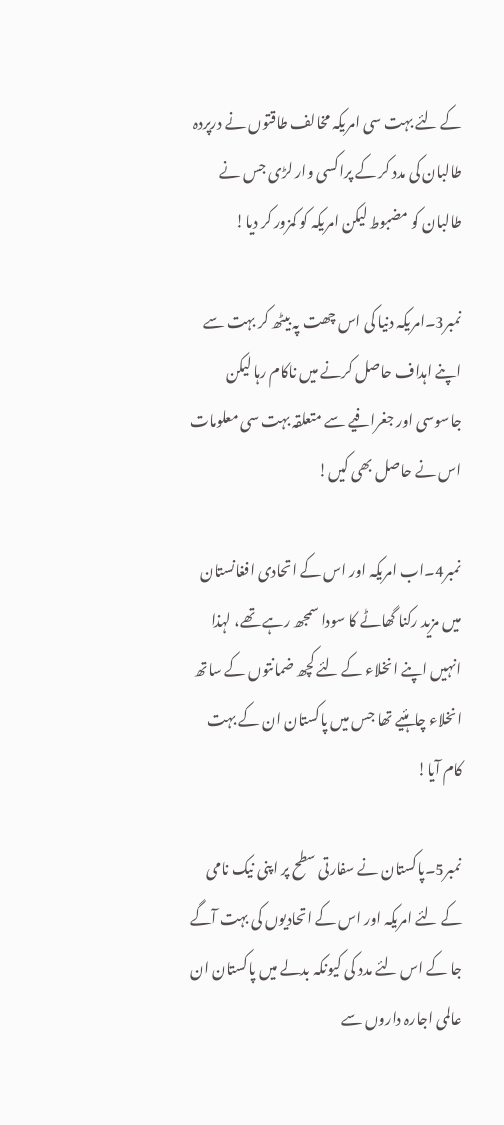کے لئے بہت سی امریکہ مخالف طاقتوں نے درپردہ طالبان کی مدد کر کے پراکسی وار لڑی جس نے طالبان کو مضبوط لیکن امریکہ کو کمزور کر دیا!

نمبر3۔امریکہ دنیا کی اس چھت پہ بیٹھ کر بہت سے اپنے اہداف حاصل کرنے میں ناکام رہا لیکن جاسوسی اور جغرافیے سے متعلقہ بہت سی معلومات اس نے حاصل بھی کیں!

نمبر4۔اب امریکہ اور اس کے اتحادی افغانستان میں مزید رکنا گھاٹے کا سودا سمجھ رہے تھے، لہذا انہیں اپنے انخلاء کے لئے کچھ ضمانتوں کے ساتھ انخلاء چاہئیے تھا جس میں پاکستان ان کے بہت کام آیا!

نمبر5۔پاکستان نے سفارتی سطح پر اپنی نیک نامی کے لئے امریکہ اور اس کے اتحادیوں کی بہت آگے جا کے اس لئے مدد کی کیونکہ بدلے میں پاکستان ان عالمی اجارہ داروں سے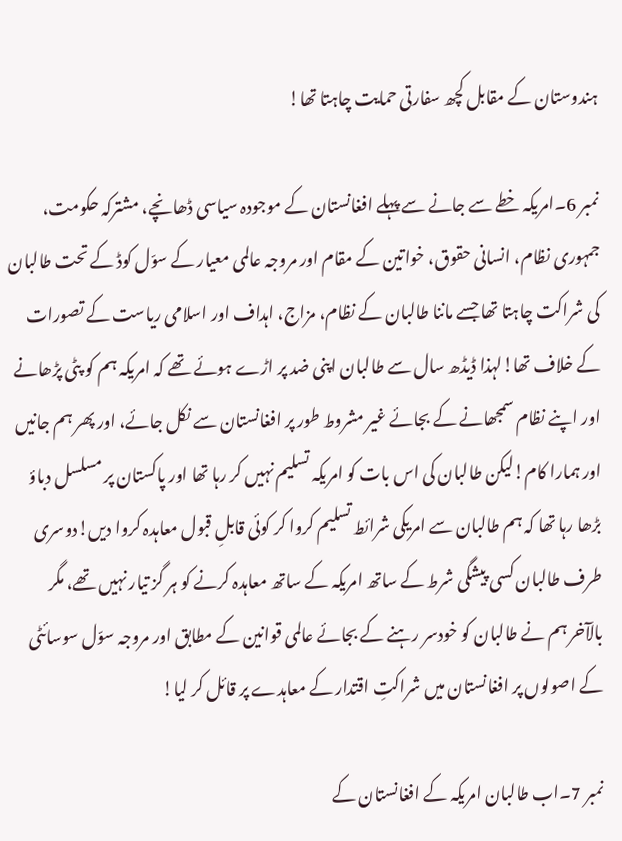ہندوستان کے مقابل کچھ سفارتی حمایت چاہتا تھا!

نمبر 6۔امریکہ خطے سے جانے سے پہلے افغانستان کے موجودہ سیاسی ڈھانچے، مشترکہ حکومت، جمہوری نظام، انسانی حقوق، خواتین کے مقام اور مروجہ عالمی معیار کے سوّل کوڈ کے تحت طالبان کی شراکت چاہتا تھا جسے ماننا طالبان کے نظام، مزاج، اہداف اور اسلامی ریاست کے تصورات کے خلاف تھا!لہذا ڈیڈھ سال سے طالبان اپنی ضد پر اڑے ہوئے تھے کہ امریکہ ہم کو پٹی پڑھانے اور اپنے نظام سمجھانے کے بجائے غیر مشروط طور پر افغانستان سے نکل جائے، اور پھر ہم جانیں اور ہمارا کام!لیکن طالبان کی اس بات کو امریکہ تسلیم نہیں کر رہا تھا اور پاکستان پر مسلسل دباؤ بڑھا رہا تھا کہ ہم طالبان سے امریکی شرائط تسلیم کروا کر کوئی قابلِ قبول معاہدہ کروا دیں!دوسری طرف طالبان کسی پیشگی شرط کے ساتھ امریکہ کے ساتھ معاہدہ کرنے کو ہر گز تیار نہیں تھے، مگر بالآخر ہم نے طالبان کو خودسر رہنے کے بجائے عالمی قوانین کے مطابق اور مروجہ سوّل سوسائٹی کے اصولوں پر افغانستان میں شراکتِ اقتدار کے معاہدے پر قائل کر لیا!

نمبر 7۔اب طالبان امریکہ کے افغانستان کے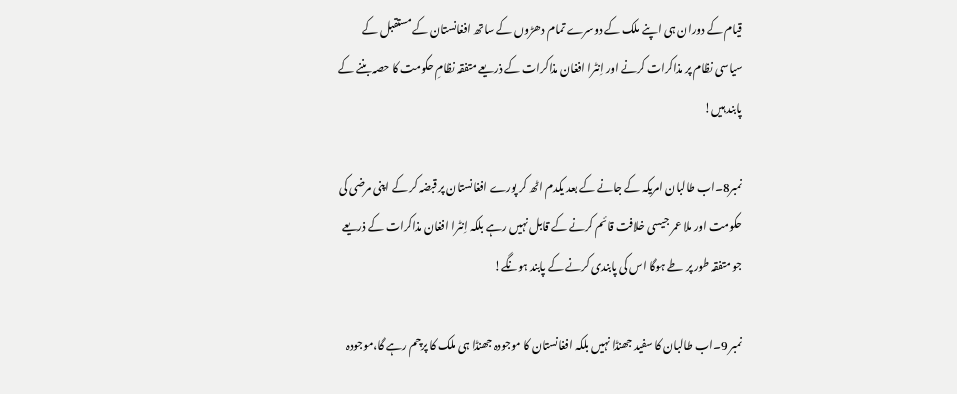قیام کے دوران ہی اپنے ملک کے دوسرے تمام دھڑوں کے ساتھ افغانستان کے مستقبل کے سیاسی نظام پر مذاکرات کرنے اور اِنٹرا افغان مذاکرات کے ذریعے متفقہ نظامِ حکومت کا حصہ بننے کے پابند ہیں!

نمبر8۔اب طالبان امریکہ کے جانے کے بعد یکدم اٹھ کر پورے افغانستان پر قبضہ کر کے اپنی مرضی کی حکومت اور ملا عمر جیسی خلافت قائم کرنے کے قابل نہیں رہے بلکہ اِنٹرا افغان مذاکرات کے ذریعے جو متفقہ طور پر طے ہوگا اس کی پابندی کرنے کے پابند ہونگے!

نمبر 9۔اب طالبان کا سفید جھنڈا نہیں بلکہ افغانستان کا موجودہ جھنڈا ہی ملک کا پرچم رہے گا،موجودہ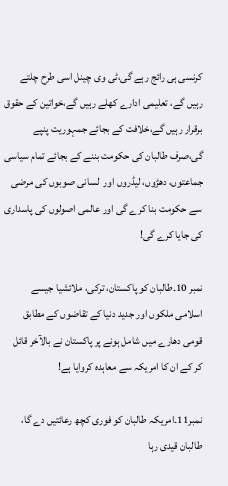کرنسی ہی رائج رہے گی،ٹی وی چینل اسی طرح چلتے رہیں گے، تعلیمی ادارے کھلے رہیں گے،خواتین کے حقوق برقرار رہیں گے،خلافت کے بجائے جمہوریت پنپے گی،صرف طالبان کی حکومت بننے کے بجائے تمام سیاسی جماعتوں، دھڑوں، لیڈروں اور  لسانی صوبوں کی مرضی سے حکومت بنا کرے گی اور عالمی اصولوں کی پاسداری کی جایا کرے گی!

نمبر 10۔طالبان کو پاکستان، ترکی، ملائشیا جیسے اسلامی ملکوں اور جدید دنیا کے تقاضوں کے مطابق قومی دھارے میں شامل ہونے پر پاکستان نے بالآخر قائل کر کے ان کا امریکہ سے معاہدہ کروایا ہے!

نمبر11۔امریکہ طالبان کو فوری کچھ رعائتیں دے گا، طالبان قیدی رہا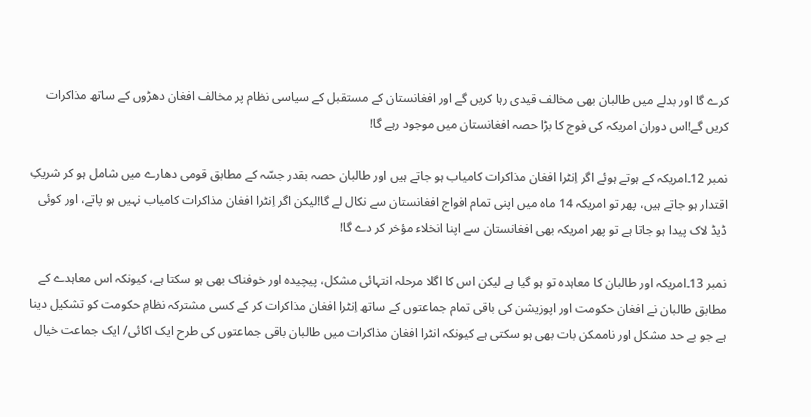کرے گا اور بدلے میں طالبان بھی مخالف قیدی رہا کریں گے اور افغانستان کے مستقبل کے سیاسی نظام پر مخالف افغان دھڑوں کے ساتھ مذاکرات کریں گے!اس دوران امریکہ کی فوج کا بڑا حصہ افغانستان میں موجود رہے گا!

نمبر 12۔امریکہ کے ہوتے ہوئے اگر اِنٹرا افغان مذاکرات کامیاب ہو جاتے ہیں اور طالبان حصہ بقدر جسّہ کے مطابق قومی دھارے میں شامل ہو کر شریکِ اقتدار ہو جاتے ہیں، پھر تو امریکہ 14 ماہ میں اپنی تمام افواج افغانستان سے نکال لے گا!لیکن اگر اِنٹرا افغان مذاکرات کامیاب نہیں ہو پاتے، اور کوئی ڈیڈ لاک پیدا ہو جاتا ہے تو پھر امریکہ بھی افغانستان سے اپنا انخلاء مؤخر کر دے گا!

نمبر 13۔امریکہ اور طالبان کا معاہدہ تو ہو گیا ہے لیکن اس کا اگلا مرحلہ انتہائی مشکل، پیچیدہ اور خوفناک بھی ہو سکتا ہے، کیونکہ اس معاہدے کے مطابق طالبان نے افغان حکومت اور اپوزیشن کی باقی تمام جماعتوں کے ساتھ اِنٹرا افغان مذاکرات کر کے کسی مشترکہ نظامِ حکومت کو تشکیل دینا ہے جو بے حد مشکل اور ناممکن بات بھی ہو سکتی ہے کیونکہ انٹرا افغان مذاکرات میں طالبان باقی جماعتوں کی طرح ایک اکائی/ ایک جماعت خیال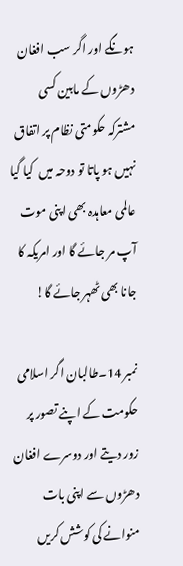ہونگے اور اگر سب افغان دھڑوں کے مابین کسی مشترکہ حکومتی نظام پر اتفاق نہیں ہو پاتا تو دوحہ میں  کیا گیا عالمی معاہدہ بھی اپنی موت آپ مر جائے گا اور امریکہ کا جانا بھی ٹھہر جائے گا!

نمبر 14۔طالبان اگر اسلامی حکومت کے اپنے تصور پر زور دیتے اور دوسرے افغان دھڑوں سے اپنی بات منوانے کی کوشش کریں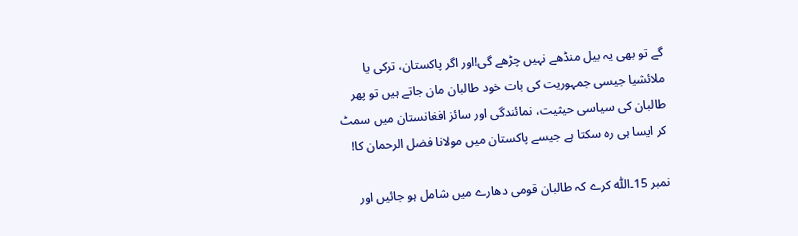گے تو بھی یہ بیل منڈھے نہیں چڑھے گی!اور اگر پاکستان، ترکی یا ملائشیا جیسی جمہوریت کی بات خود طالبان مان جاتے ہیں تو پھر طالبان کی سیاسی حیثیت، نمائندگی اور سائز افغانستان میں سمٹ کر ایسا ہی رہ سکتا ہے جیسے پاکستان میں مولانا فضل الرحمان کا!

نمبر 15۔اللّٰہ کرے کہ طالبان قومی دھارے میں شامل ہو جائیں اور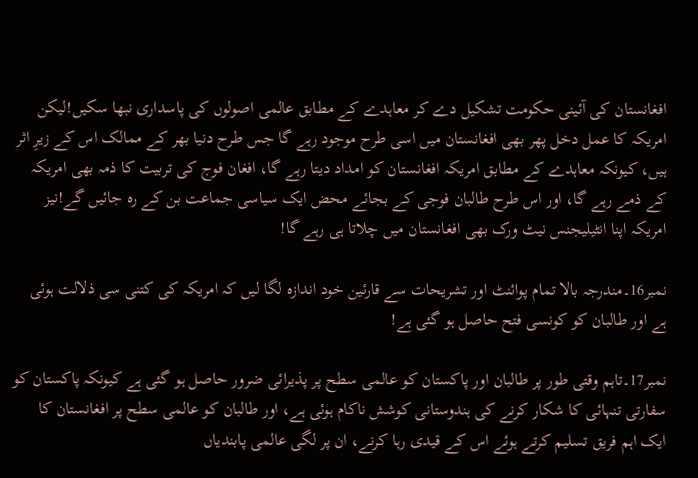افغانستان کی آئینی حکومت تشکیل دے کر معاہدے کے مطابق عالمی اصولوں کی پاسداری نبھا سکیں!لیکن امریکہ کا عمل دخل پھر بھی افغانستان میں اسی طرح موجود رہے گا جس طرح دنیا بھر کے ممالک اس کے زیرِ اثر ہیں، کیونکہ معاہدے کے مطابق امریکہ افغانستان کو امداد دیتا رہے گا، افغان فوج کی تربیت کا ذمہ بھی امریکہ کے ذمے رہے گا، اور اس طرح طالبان فوجی کے بجائے محض ایک سیاسی جماعت بن کے رہ جائیں گے!نیز امریکہ اپنا انٹیلیجنس نیٹ ورک بھی افغانستان میں چلاتا ہی رہے گا!

نمبر16۔مندرجہ بالا تمام پوائنٹ اور تشریحات سے قارئین خود اندازہ لگا لیں کہ امریکہ کی کتنی سی ذلالت ہوئی ہے اور طالبان کو کونسی فتح حاصل ہو گئی ہے!

نمبر17۔تاہم وقتی طور پر طالبان اور پاکستان کو عالمی سطح پر پذیرائی ضرور حاصل ہو گئی ہے کیونکہ پاکستان کو سفارتی تنہائی کا شکار کرنے کی ہندوستانی کوشش ناکام ہوئی ہے، اور طالبان کو عالمی سطح پر افغانستان کا ایک اہم فریق تسلیم کرتے ہوئے اس کے قیدی رہا کرنے، ان پر لگی عالمی پابندیاں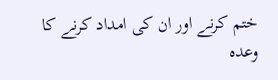ختم کرنے اور ان کی امداد کرنے کا وعدہ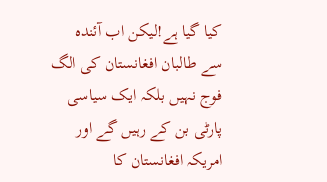کیا گیا ہے!لیکن اب آئندہ سے طالبان افغانستان کی الگ فوج نہیں بلکہ ایک سیاسی پارٹی بن کے رہیں گے اور امریکہ افغانستان کا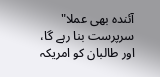آئندہ بھی عملا" سرپرست بنا رہے گا، اور طالبان کو امریکہ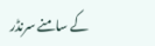کے سامنے سرنڈر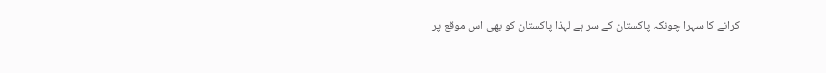کرانے کا سہرا چونکہ پاکستان کے سر ہے لہذا پاکستان کو بھی اس موقع پر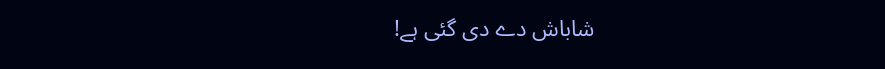شاباش دے دی گئی ہے!